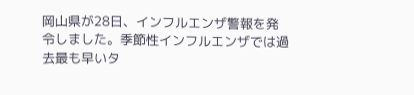岡山県が28日、インフルエンザ警報を発令しました。季節性インフルエンザでは過去最も早いタ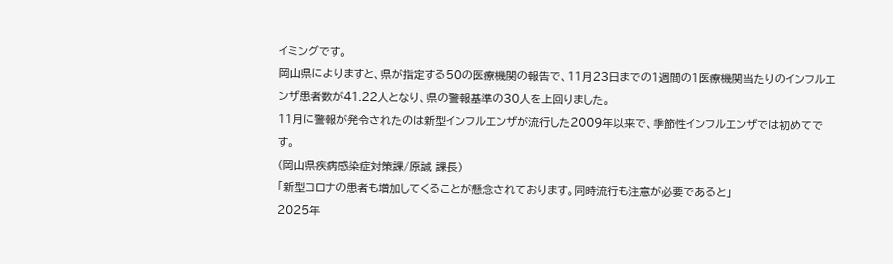イミングです。
岡山県によりますと、県が指定する50の医療機関の報告で、11月23日までの1週間の1医療機関当たりのインフルエンザ患者数が41.22人となり、県の警報基準の30人を上回りました。
11月に警報が発令されたのは新型インフルエンザが流行した2009年以来で、季節性インフルエンザでは初めてです。
(岡山県疾病感染症対策課/原誠 課長)
「新型コロナの患者も増加してくることが懸念されております。同時流行も注意が必要であると」
2025年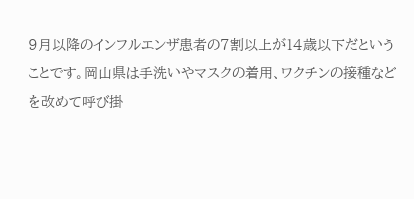9月以降のインフルエンザ患者の7割以上が14歳以下だということです。岡山県は手洗いやマスクの着用、ワクチンの接種などを改めて呼び掛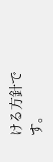ける方針です。